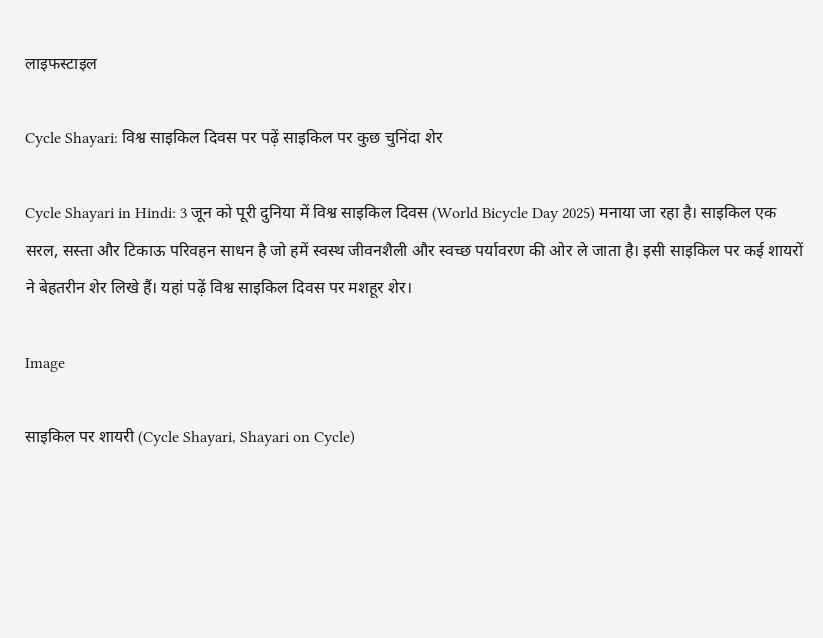लाइफस्टाइल

Cycle Shayari: विश्व साइकिल दिवस पर पढ़ें साइकिल पर कुछ चुनिंदा शेर

Cycle Shayari in Hindi: 3 जून को पूरी दुनिया में विश्व साइकिल दिवस (World Bicycle Day 2025) मनाया जा रहा है। साइकिल एक सरल, सस्ता और टिकाऊ परिवहन साधन है जो हमें स्वस्थ जीवनशैली और स्वच्छ पर्यावरण की ओर ले जाता है। इसी साइकिल पर कई शायरों ने बेहतरीन शेर लिखे हैं। यहां पढ़ें विश्व साइकिल दिवस पर मशहूर शेर।

Image

साइकिल पर शायरी (Cycle Shayari, Shayari on Cycle)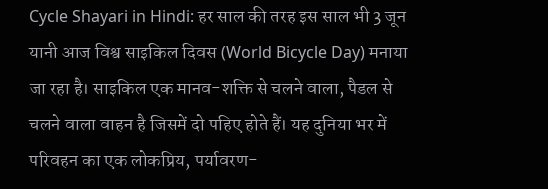Cycle Shayari in Hindi: हर साल की तरह इस साल भी 3 जून यानी आज विश्व साइकिल दिवस (World Bicycle Day) मनाया जा रहा है। साइकिल एक मानव-शक्ति से चलने वाला, पैडल से चलने वाला वाहन है जिसमें दो पहिए होते हैं। यह दुनिया भर में परिवहन का एक लोकप्रिय, पर्यावरण-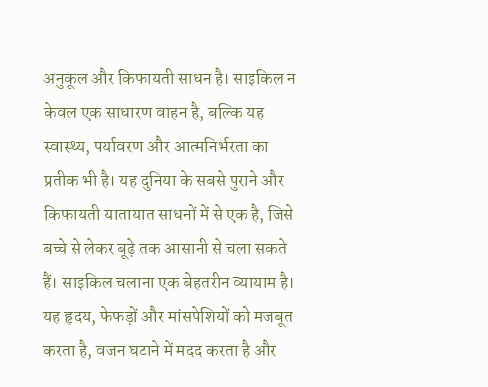अनुकूल और किफायती साधन है। साइकिल न केवल एक साधारण वाहन है, बल्कि यह स्वास्थ्य, पर्यावरण और आत्मनिर्भरता का प्रतीक भी है। यह दुनिया के सबसे पुराने और किफायती यातायात साधनों में से एक है, जिसे बच्चे से लेकर बूढ़े तक आसानी से चला सकते हैं। साइकिल चलाना एक बेहतरीन व्यायाम है। यह हृदय, फेफड़ों और मांसपेशियों को मजबूत करता है, वजन घटाने में मदद करता है और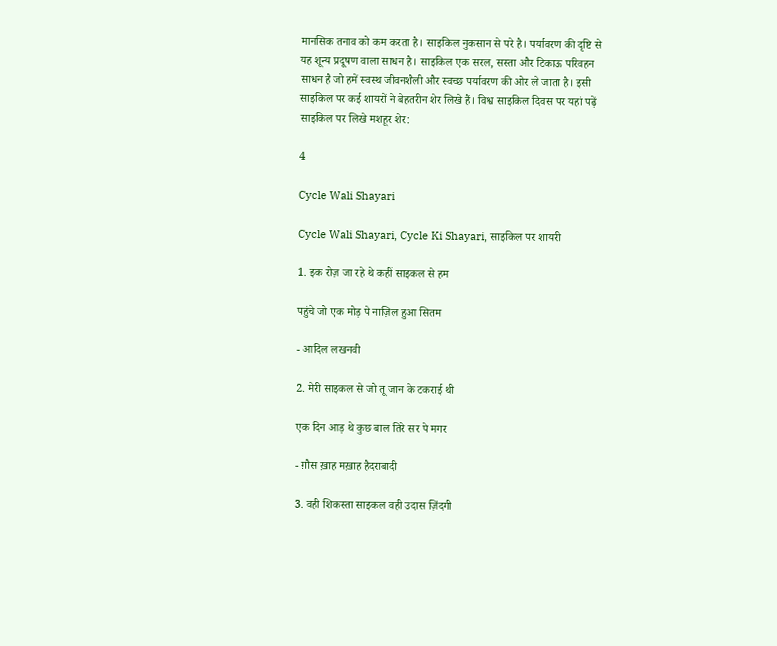मानसिक तनाव को कम करता है। साइकिल नुकसान से परे है। पर्यावरण की दृष्टि से यह शून्य प्रदूषण वाला साधन है। साइकिल एक सरल, सस्ता और टिकाऊ परिवहन साधन है जो हमें स्वस्थ जीवनशैली और स्वच्छ पर्यावरण की ओर ले जाता है। इसी साइकिल पर कई शायरों ने बेहतरीन शेर लिखे हैं। विश्व साइकिल दिवस पर यहां पढ़ें साइकिल पर लिखे मशहूर शेर:

4

Cycle Wali Shayari

Cycle Wali Shayari, Cycle Ki Shayari, साइकिल पर शायरी

1. इक रोज़ जा रहे थे कहीं साइकल से हम

पहुंचे जो एक मोड़ पे नाज़िल हुआ सितम

- आदिल लखनवी

2. मेरी साइकल से जो तू जान के टकराई थी

एक दिन आड़ थे कुछ बाल तिरे सर पे मगर

- ग़ौस ख़ाह मख़ाह हैदराबादी

3. वही शिकस्ता साइकल वही उदास ज़िंदगी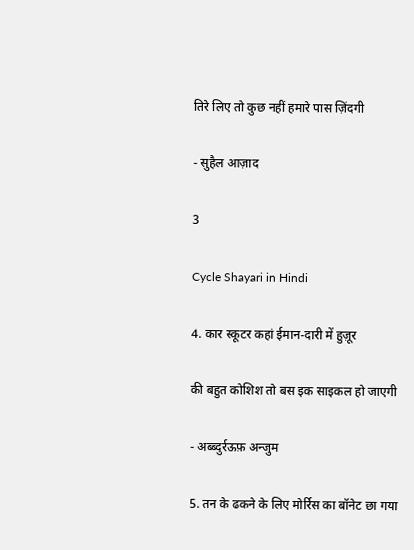तिरे लिए तो कुछ नहीं हमारे पास ज़िंदगी

- सुहैल आज़ाद

3

Cycle Shayari in Hindi

4. कार स्कूटर कहां ईमान-दारी में हुज़ूर

की बहुत कोशिश तो बस इक साइकल हो जाएगी

- अब्ब्दुर्रऊफ़ अन्जुम

5. तन के ढकने के लिए मोर्रिस का बॉनेट छा गया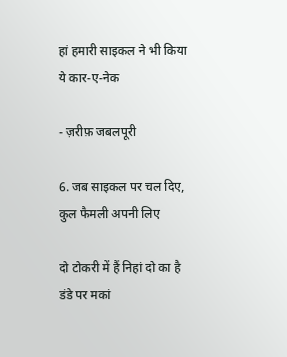हां हमारी साइकल ने भी किया ये कार-ए-नेक

- ज़रीफ़ जबलपूरी

6. जब साइकल पर चल दिए, कुल फैमली अपनी लिए

दो टोकरी में हैं निहां दो का है डंडे पर मकां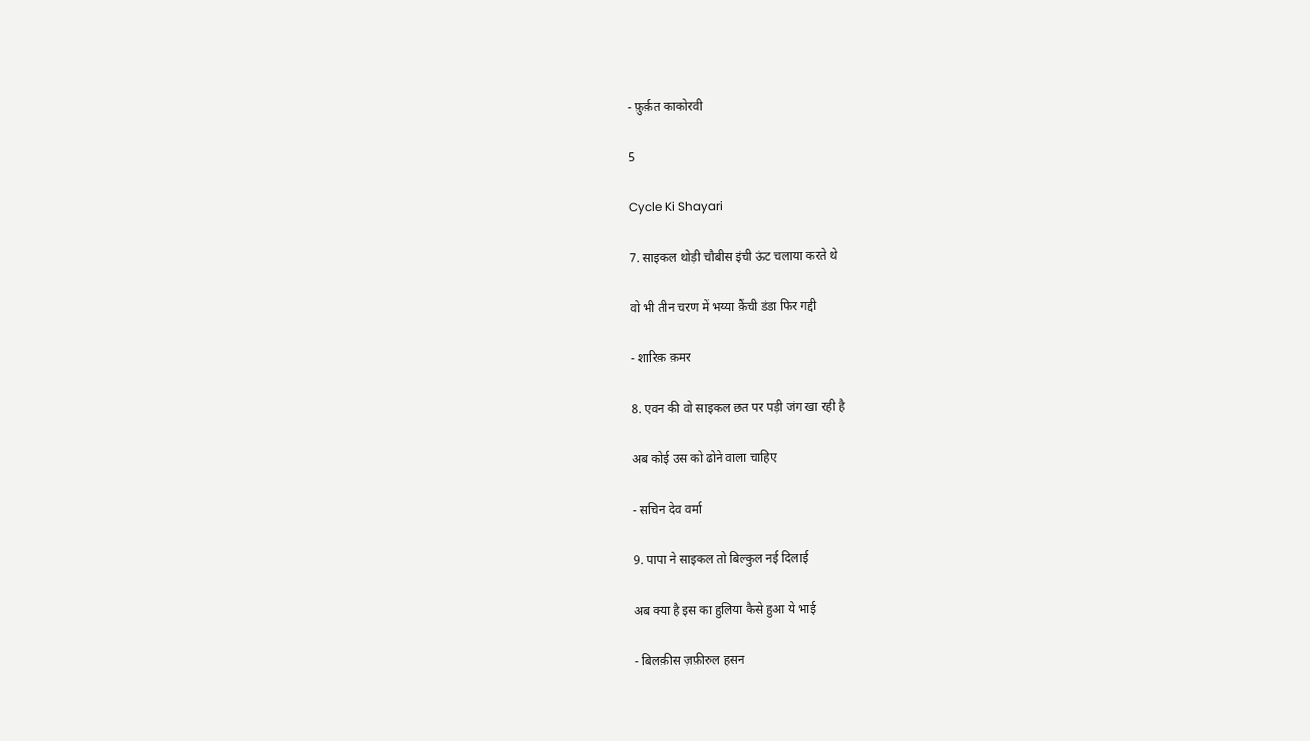- फ़ुर्क़त काकोरवी

5

Cycle Ki Shayari

7. साइकल थोड़ी चौबीस इंची ऊंट चलाया करते थे

वो भी तीन चरण में भय्या क़ैंची डंडा फिर गद्दी

- शारिक़ क़मर

8. एवन की वो साइकल छत पर पड़ी जंग खा रही है

अब कोई उस को ढोने वाला चाहिए

- सचिन देव वर्मा

9. पापा ने साइकल तो बिल्कुल नई दिलाई

अब क्या है इस का हुलिया कैसे हुआ ये भाई

- बिलक़ीस ज़फ़ीरुल हसन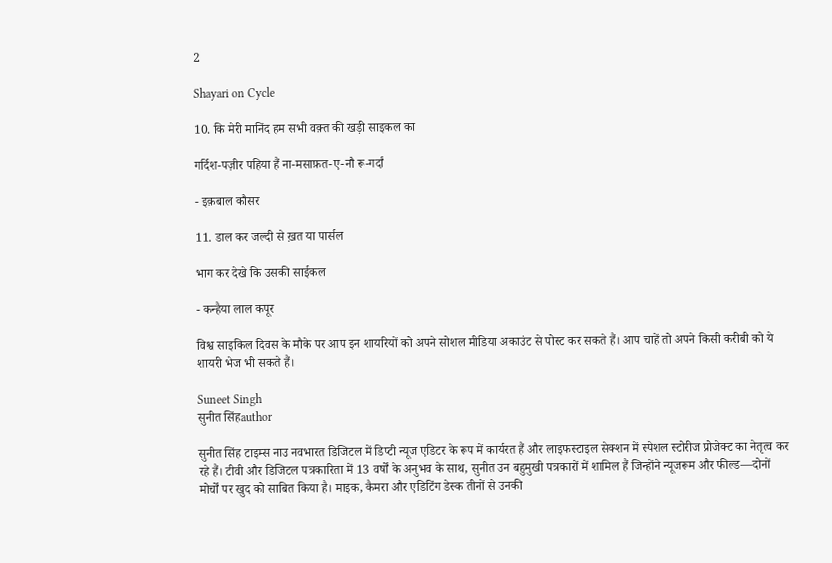2

Shayari on Cycle

10. कि मेरी मानिंद हम सभी वक़्त की खड़ी साइकल का

गर्दिश-पज़ीर पहिया हैं ना-मसाफ़त-ए-नौ रू-गर्दां

- इक़बाल कौसर

11. डाल कर जल्दी से ख़त या पार्सल

भाग कर देखे कि उसकी साईकल

- कन्हैया लाल कपूर

विश्व साइकिल दिवस के मौके पर आप इन शायरियों को अपने सोशल मीडिया अकाउंट से पोस्ट कर सकते हैं। आप चाहें तो अपने किसी करीबी को ये शायरी भेज भी सकते हैं।

Suneet Singh
सुनीत सिंहauthor

सुनीत सिंह टाइम्स नाउ नवभारत डिजिटल में डिप्टी न्यूज एडिटर के रूप में कार्यरत हैं और लाइफस्टाइल सेक्शन में स्पेशल स्टोरीज प्रोजेक्ट का नेतृत्व कर रहे हैं। टीवी और डिजिटल पत्रकारिता में 13 वर्षों के अनुभव के साथ, सुनीत उन बहुमुखी पत्रकारों में शामिल हैं जिन्होंने न्यूजरूम और फील्ड—दोनों मोर्चों पर खुद को साबित किया है। माइक, कैमरा और एडिटिंग डेस्क तीनों से उनकी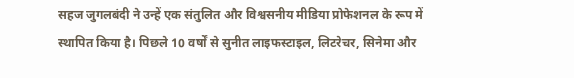सहज जुगलबंदी ने उन्हें एक संतुलित और विश्वसनीय मीडिया प्रोफेशनल के रूप में स्थापित किया है। पिछले 10 वर्षों से सुनीत लाइफस्टाइल, लिटरेचर, सिनेमा और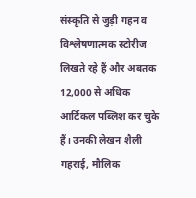संस्कृति से जुड़ी गहन व विश्लेषणात्मक स्टोरीज लिखते रहे हैं और अबतक 12,000 से अधिक आर्टिकल पब्लिश कर चुके हैं। उनकी लेखन शैली गहराई, मौलिक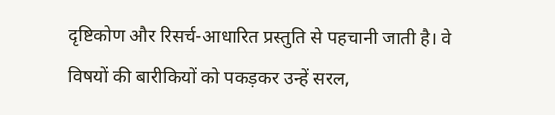दृष्टिकोण और रिसर्च-आधारित प्रस्तुति से पहचानी जाती है। वे विषयों की बारीकियों को पकड़कर उन्हें सरल,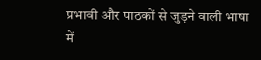प्रभावी और पाठकों से जुड़ने वाली भाषा में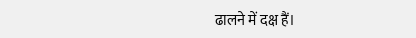ढालने में दक्ष हैं।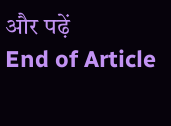और पढ़ें
End of Article